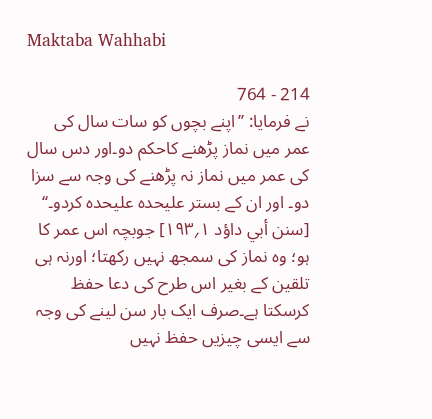Maktaba Wahhabi

214 - 764
نے فرمایا: ’’اپنے بچوں کو سات سال کی عمر میں نماز پڑھنے کاحکم دو۔اور دس سال کی عمر میں نماز نہ پڑھنے کی وجہ سے سزا دو۔ اور ان کے بستر علیحدہ علیحدہ کردو۔‘‘ [سنن أبي داؤد ۱؍۱۹۳] جوبچہ اس عمر کا ہو؛ وہ نماز کی سمجھ نہیں رکھتا؛ اورنہ ہی تلقین کے بغیر اس طرح کی دعا حفظ کرسکتا ہے۔صرف ایک بار سن لینے کی وجہ سے ایسی چیزیں حفظ نہیں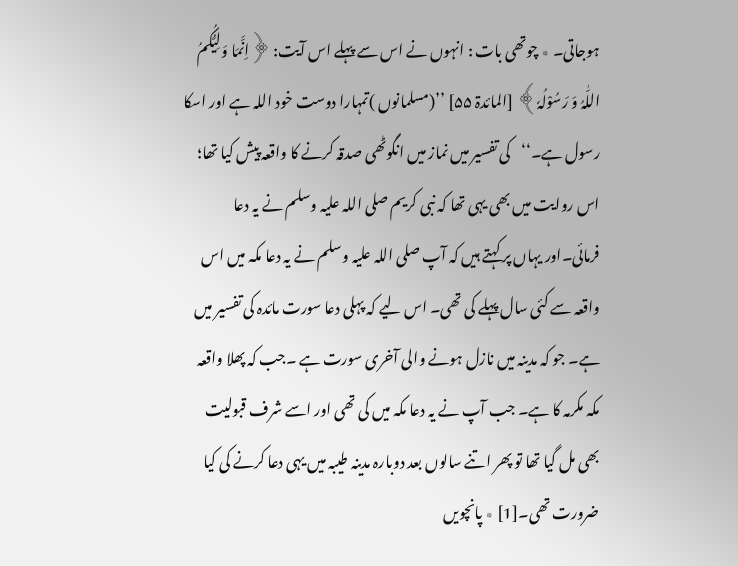ہوجاتی۔ ٭ چوتھی بات : انہوں نے اس سے پہلے اس آیت: ﴿اِنَّمَا وَلِیُّکُمُ اللّٰہُ وَ رَسُوْلُہٗ﴾ [المائدۃ ۵۵] ’’(مسلمانوں )تمہارا دوست خود اللہ ہے اور اسکا رسول ہے۔‘‘کی تفسیر میں نماز میں انگوٹھی صدقہ کرنے کا واقعہ پیش کیا تھا؛ اس روایت میں بھی یہی تھا کہ نبی کریم صلی اللہ علیہ وسلم نے یہ دعا فرمائی۔اور یہاں پر کہتے ہیں کہ آپ صلی اللہ علیہ وسلم نے یہ دعا مکہ میں اس واقعہ سے کئی سال پہلے کی تھی۔ اس لیے کہ پہلی دعا سورت مائدہ کی تفسیر میں ہے۔ جو کہ مدینہ میں نازل ہونے والی آخری سورت ہے ۔جب کہ پھلا واقعہ مکہ مکرمہ کا ہے۔ جب آپ نے یہ دعا مکہ میں کی تھی اور اسے شرف قبولیت بھی مل گیا تھا تو پھر اتنے سالوں بعد دوبارہ مدینہ طیبہ میں یہی دعا کرنے کی کیا ضرورت تھی۔[1] ٭ پانچویں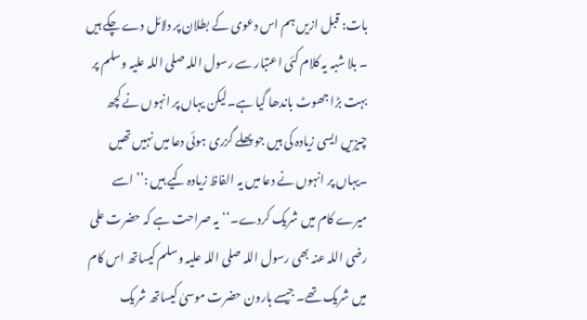بات: قبل ازیں ہم اس دعوی کے بطلان پر دلائل دے چکے ہیں ۔ بلا شبہ یہ کلام کئی اعتبار سے رسول اللہ صلی اللہ علیہ وسلم پر بہت بڑا جھوٹ باندھا گیا ہے۔لیکن یہاں پر انہوں نے کچھ چیزیں ایسی زیادہ کی ہیں جو پھلے گزری ہوئی دعا میں نہیں تھیں ۔یہاں پر انہوں نے دعا میں یہ الفاظ زیادہ کیے ہیں :’’ اسے میرے کام میں شریک کردے۔‘‘یہ صراحت ہے کہ حضرت علی رضی اللہ عنہ بھی رسول اللہ صلی اللہ علیہ وسلم کیساتھ اس کام میں شریک تھے۔ جیسے ہارون حضرت موسیٰ کیساتھ شریک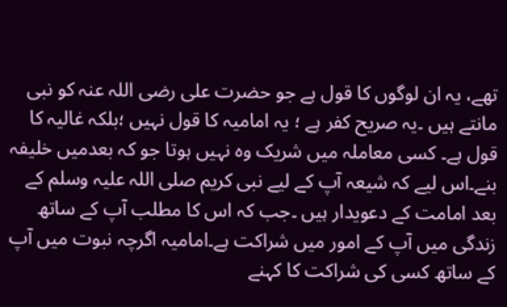تھے، یہ ان لوگوں کا قول ہے جو حضرت علی رضی اللہ عنہ کو نبی مانتے ہیں ۔یہ صریح کفر ہے ؛ یہ امامیہ کا قول نہیں ؛بلکہ غالیہ کا قول ہے۔ کسی معاملہ میں شریک وہ نہیں ہوتا جو کہ بعدمیں خلیفہ بنے۔اس لیے کہ شیعہ آپ کے لیے نبی کریم صلی اللہ علیہ وسلم کے بعد امامت کے دعویدار ہیں ۔جب کہ اس کا مطلب آپ کے ساتھ زندگی میں آپ کے امور میں شراکت ہے۔امامیہ اگرچہ نبوت میں آپ کے ساتھ کسی کی شراکت کا کہنے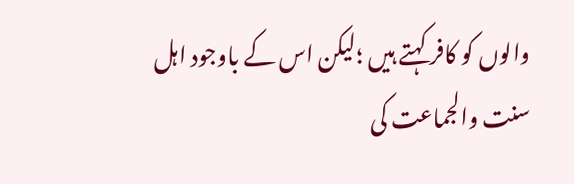والوں کو کافر کہتے ہیں ؛لیکن اس کے باوجود اہل سنت والجماعت کی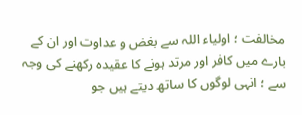مخالفت ؛ اولیاء اللہ سے بغض و عداوت اور ان کے بارے میں کافر اور مرتد ہونے کا عقیدہ رکھنے کی وجہ سے ؛ انہی لوگوں کا ساتھ دیتے ہیں جو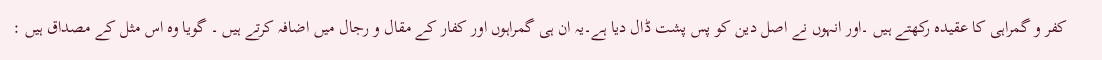کفر و گمراہی کا عقیدہ رکھتے ہیں ۔اور انہوں نے اصل دین کو پس پشت ڈال دیا ہے۔یہ ان ہی گمراہوں اور کفار کے مقال و رجال میں اضافہ کرتے ہیں ۔ گویا وہ اس مثل کے مصداق ہیں :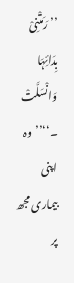’’ رَمَتْنِیْ بِدَائِہَا وَانْسَلَّتْ ۔‘‘’’وہ اپنی بیماری مجھ پر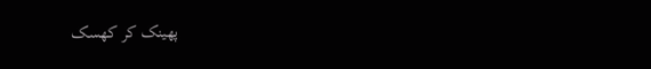پھینک کر کھسک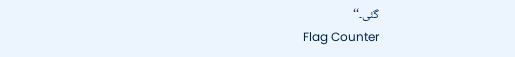گئی۔‘‘
Flag Counter